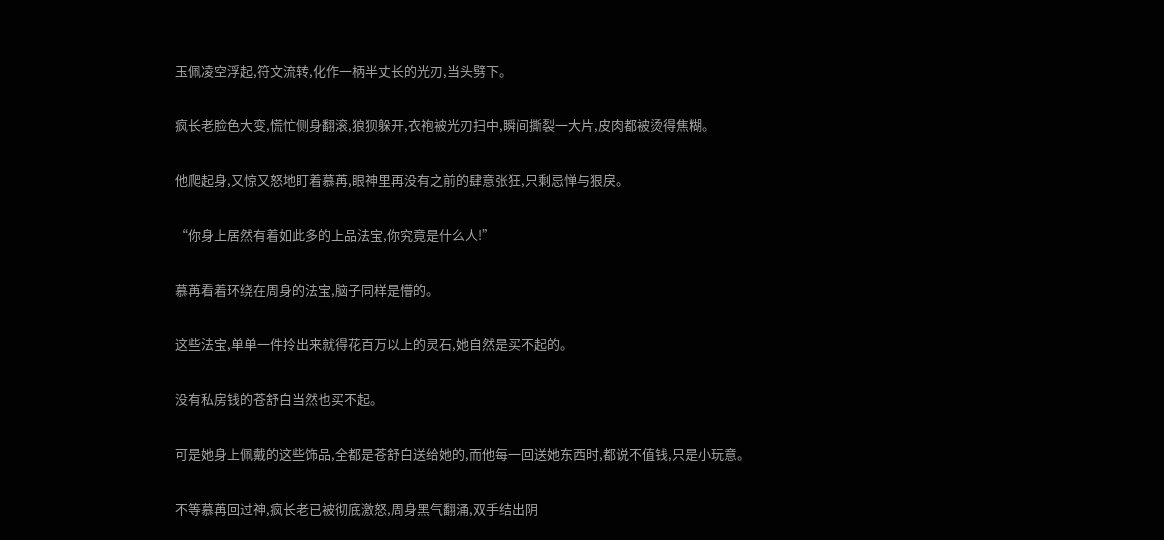玉佩凌空浮起,符文流转,化作一柄半丈长的光刃,当头劈下。

疯长老脸色大变,慌忙侧身翻滚,狼狈躲开,衣袍被光刃扫中,瞬间撕裂一大片,皮肉都被烫得焦糊。

他爬起身,又惊又怒地盯着慕苒,眼神里再没有之前的肆意张狂,只剩忌惮与狠戾。

“你身上居然有着如此多的上品法宝,你究竟是什么人!”

慕苒看着环绕在周身的法宝,脑子同样是懵的。

这些法宝,单单一件拎出来就得花百万以上的灵石,她自然是买不起的。

没有私房钱的苍舒白当然也买不起。

可是她身上佩戴的这些饰品,全都是苍舒白送给她的,而他每一回送她东西时,都说不值钱,只是小玩意。

不等慕苒回过神,疯长老已被彻底激怒,周身黑气翻涌,双手结出阴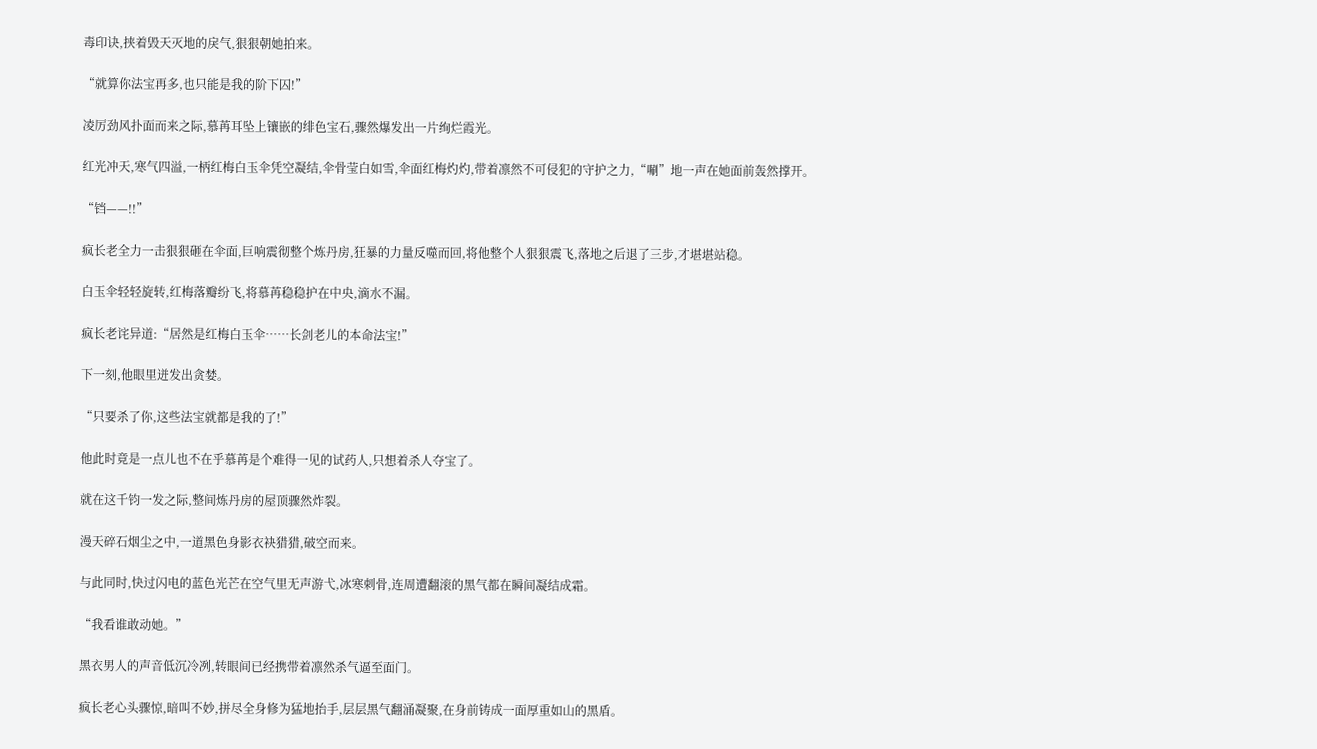毒印诀,挟着毁天灭地的戾气,狠狠朝她拍来。

“就算你法宝再多,也只能是我的阶下囚!”

凌厉劲风扑面而来之际,慕苒耳坠上镶嵌的绯色宝石,骤然爆发出一片绚烂霞光。

红光冲天,寒气四溢,一柄红梅白玉伞凭空凝结,伞骨莹白如雪,伞面红梅灼灼,带着凛然不可侵犯的守护之力,“唰”地一声在她面前轰然撑开。

“铛——!!”

疯长老全力一击狠狠砸在伞面,巨响震彻整个炼丹房,狂暴的力量反噬而回,将他整个人狠狠震飞,落地之后退了三步,才堪堪站稳。

白玉伞轻轻旋转,红梅落瓣纷飞,将慕苒稳稳护在中央,滴水不漏。

疯长老诧异道:“居然是红梅白玉伞……长剑老儿的本命法宝!”

下一刻,他眼里迸发出贪婪。

“只要杀了你,这些法宝就都是我的了!”

他此时竟是一点儿也不在乎慕苒是个难得一见的试药人,只想着杀人夺宝了。

就在这千钧一发之际,整间炼丹房的屋顶骤然炸裂。

漫天碎石烟尘之中,一道黑色身影衣袂猎猎,破空而来。

与此同时,快过闪电的蓝色光芒在空气里无声游弋,冰寒刺骨,连周遭翻滚的黑气都在瞬间凝结成霜。

“我看谁敢动她。”

黑衣男人的声音低沉冷冽,转眼间已经携带着凛然杀气逼至面门。

疯长老心头骤惊,暗叫不妙,拼尽全身修为猛地抬手,层层黑气翻涌凝聚,在身前铸成一面厚重如山的黑盾。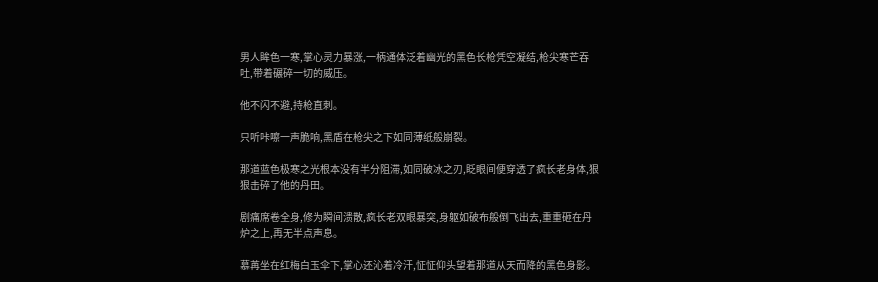男人眸色一寒,掌心灵力暴涨,一柄通体泛着幽光的黑色长枪凭空凝结,枪尖寒芒吞吐,带着碾碎一切的威压。

他不闪不避,持枪直刺。

只听咔嚓一声脆响,黑盾在枪尖之下如同薄纸般崩裂。

那道蓝色极寒之光根本没有半分阻滞,如同破冰之刃,眨眼间便穿透了疯长老身体,狠狠击碎了他的丹田。

剧痛席卷全身,修为瞬间溃散,疯长老双眼暴突,身躯如破布般倒飞出去,重重砸在丹炉之上,再无半点声息。

慕苒坐在红梅白玉伞下,掌心还沁着冷汗,怔怔仰头望着那道从天而降的黑色身影。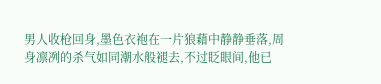男人收枪回身,墨色衣袍在一片狼藉中静静垂落,周身凛冽的杀气如同潮水般褪去,不过眨眼间,他已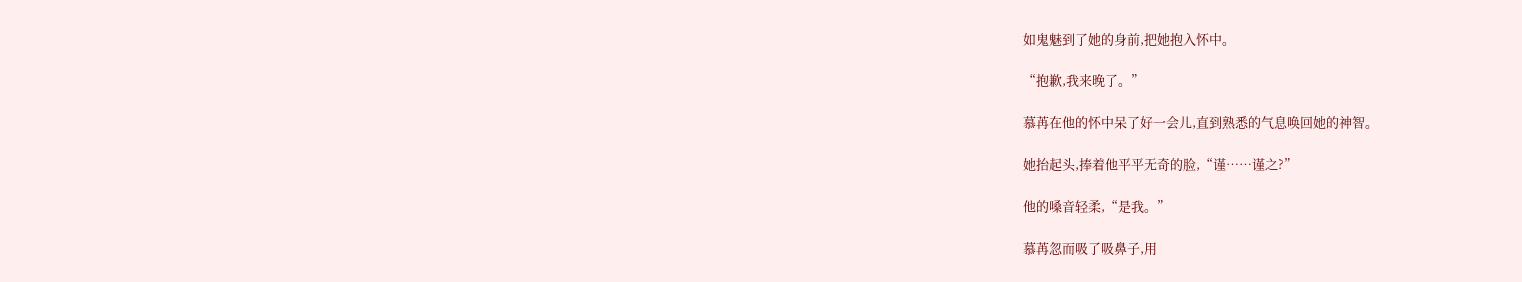如鬼魅到了她的身前,把她抱入怀中。

“抱歉,我来晚了。”

慕苒在他的怀中呆了好一会儿,直到熟悉的气息唤回她的神智。

她抬起头,捧着他平平无奇的脸,“谨……谨之?”

他的嗓音轻柔,“是我。”

慕苒忽而吸了吸鼻子,用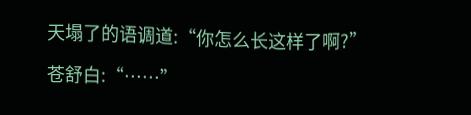天塌了的语调道:“你怎么长这样了啊?”

苍舒白:“……”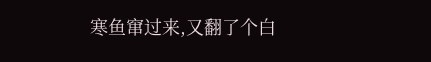寒鱼窜过来,又翻了个白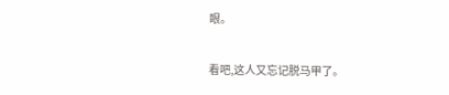眼。

看吧,这人又忘记脱马甲了。